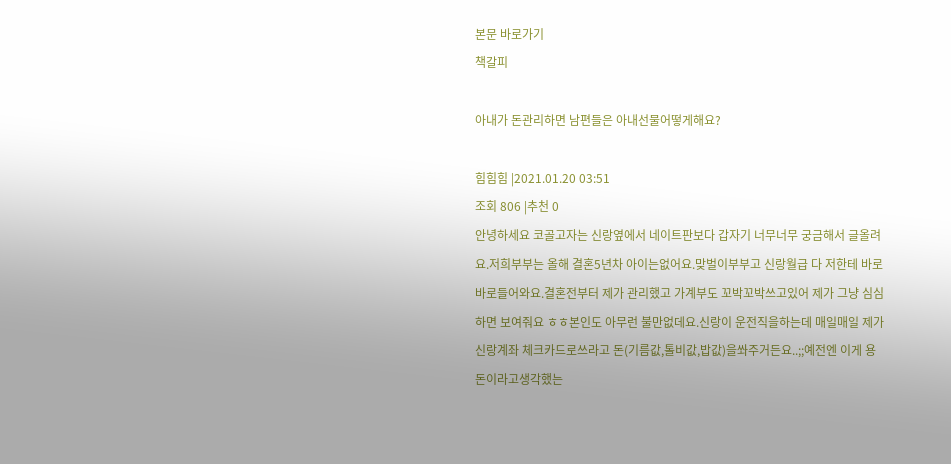본문 바로가기
책갈피

아내가 돈관리하면 남편들은 아내선물어떻게해요?

힘힘힘 |2021.01.20 03:51
조회 806 |추천 0
안녕하세요 코골고자는 신랑옆에서 네이트판보다 갑자기 너무너무 궁금해서 글올려요.저희부부는 올해 결혼5년차 아이는없어요.맞벌이부부고 신랑월급 다 저한테 바로바로들어와요.결혼전부터 제가 관리했고 가계부도 꼬박꼬박쓰고있어 제가 그냥 심심하면 보여줘요 ㅎㅎ본인도 아무런 불만없데요.신랑이 운전직을하는데 매일매일 제가 신랑계좌 체크카드로쓰라고 돈(기름값,톨비값,밥값)을쏴주거든요..;;예전엔 이게 용돈이라고생각했는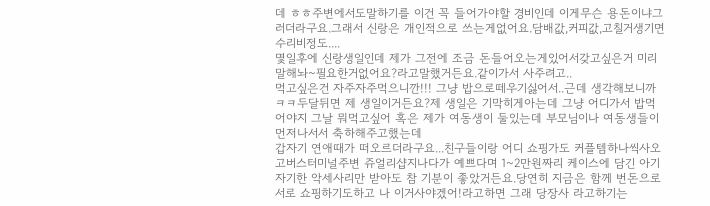데 ㅎㅎ주변에서도말하기를 이건 꼭 들어가야할 경비인데 이게무슨 용돈이냐그러더라구요.그래서 신랑은 개인적으로 쓰는게없어요.담배값,커피값,고칠거생기면 수리비정도....
몇일후에 신랑생일인데 제가 그전에 조금 돈들어오는게있어서갖고싶은거 미리말해놔~필요한거없어요?라고말했거든요.같이가서 사주려고..
먹고싶은건 자주자주먹으니깐!!! 그냥 밥으로떼우기싫어서..근데 생각해보니까 ㅋㅋ두달뒤면 제 생일이거든요?제 생일은 기막히게아는데 그냥 어디가서 밥먹어야지 그날 뭐먹고싶어 혹은 제가 여동생이 둘있는데 부모님이나 여동생들이 먼저나서서 축하해주고했는데
갑자기 연애때가 떠오르더라구요...친구들이랑 어디 쇼핑가도 커플템하나씩사오고버스터미널주변 쥬얼리샵지나다가 예쁘다며 1~2만원짜리 케이스에 담긴 아기자기한 악세사리만 받아도 참 기분이 좋았거든요.당연히 지금은 함께 번돈으로 서로 쇼핑하기도하고 나 이거사야겠어!라고하면 그래 당장사 라고하기는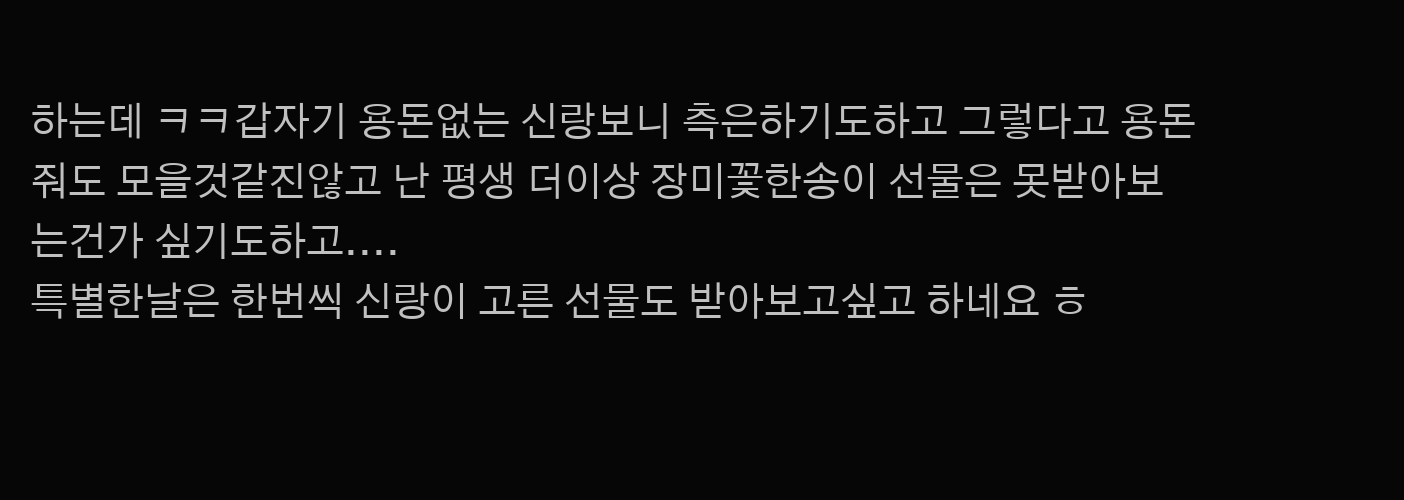하는데 ㅋㅋ갑자기 용돈없는 신랑보니 측은하기도하고 그렇다고 용돈줘도 모을것같진않고 난 평생 더이상 장미꽃한송이 선물은 못받아보는건가 싶기도하고....
특별한날은 한번씩 신랑이 고른 선물도 받아보고싶고 하네요 ㅎ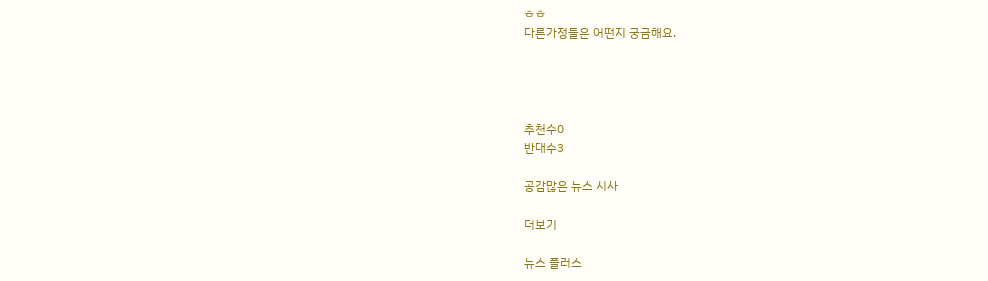ㅎㅎ
다른가정들은 어떤지 궁금해요.




추천수0
반대수3

공감많은 뉴스 시사

더보기

뉴스 플러스